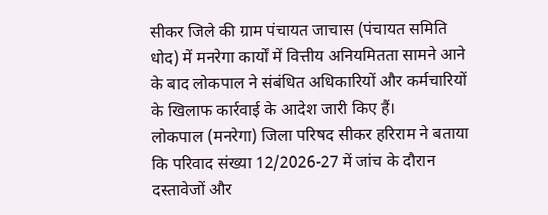सीकर जिले की ग्राम पंचायत जाचास (पंचायत समिति धोद) में मनरेगा कार्यों में वित्तीय अनियमितता सामने आने के बाद लोकपाल ने संबंधित अधिकारियों और कर्मचारियों के खिलाफ कार्रवाई के आदेश जारी किए हैं।
लोकपाल (मनरेगा) जिला परिषद सीकर हरिराम ने बताया कि परिवाद संख्या 12/2026-27 में जांच के दौरान दस्तावेजों और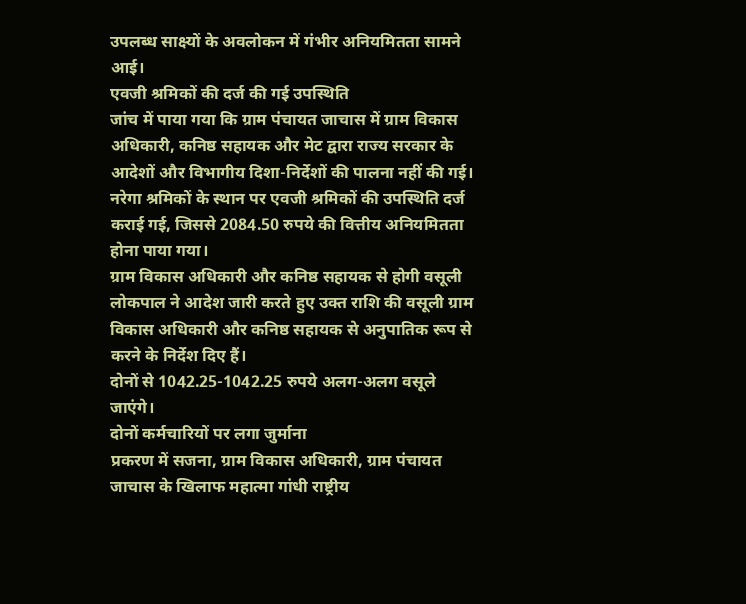उपलब्ध साक्ष्यों के अवलोकन में गंभीर अनियमितता सामने आई।
एवजी श्रमिकों की दर्ज की गई उपस्थिति
जांच में पाया गया कि ग्राम पंचायत जाचास में ग्राम विकास अधिकारी, कनिष्ठ सहायक और मेट द्वारा राज्य सरकार के आदेशों और विभागीय दिशा-निर्देशों की पालना नहीं की गई।
नरेगा श्रमिकों के स्थान पर एवजी श्रमिकों की उपस्थिति दर्ज कराई गई, जिससे 2084.50 रुपये की वित्तीय अनियमितता होना पाया गया।
ग्राम विकास अधिकारी और कनिष्ठ सहायक से होगी वसूली
लोकपाल ने आदेश जारी करते हुए उक्त राशि की वसूली ग्राम विकास अधिकारी और कनिष्ठ सहायक से अनुपातिक रूप से करने के निर्देश दिए हैं।
दोनों से 1042.25-1042.25 रुपये अलग-अलग वसूले जाएंगे।
दोनों कर्मचारियों पर लगा जुर्माना
प्रकरण में सजना, ग्राम विकास अधिकारी, ग्राम पंचायत जाचास के खिलाफ महात्मा गांधी राष्ट्रीय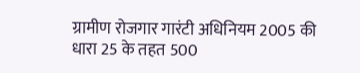ग्रामीण रोजगार गारंटी अधिनियम 2005 की धारा 25 के तहत 500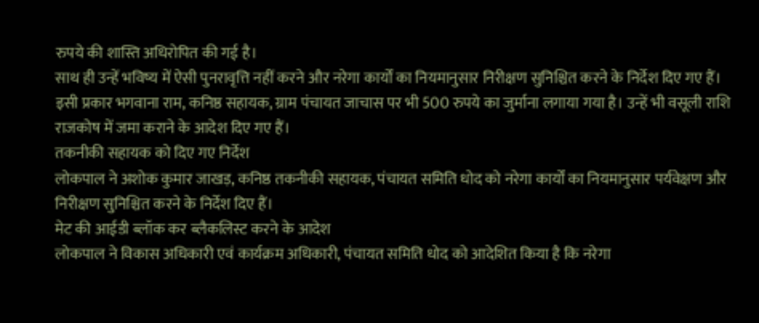रुपये की शास्ति अधिरोपित की गई है।
साथ ही उन्हें भविष्य में ऐसी पुनरावृत्ति नहीं करने और नरेगा कार्यों का नियमानुसार निरीक्षण सुनिश्चित करने के निर्देश दिए गए हैं।
इसी प्रकार भगवाना राम, कनिष्ठ सहायक, ग्राम पंचायत जाचास पर भी 500 रुपये का जुर्माना लगाया गया है। उन्हें भी वसूली राशि राजकोष में जमा कराने के आदेश दिए गए हैं।
तकनीकी सहायक को दिए गए निर्देश
लोकपाल ने अशोक कुमार जाखड़, कनिष्ठ तकनीकी सहायक, पंचायत समिति धोद को नरेगा कार्यों का नियमानुसार पर्यवेक्षण और निरीक्षण सुनिश्चित करने के निर्देश दिए हैं।
मेट की आईडी ब्लॉक कर ब्लैकलिस्ट करने के आदेश
लोकपाल ने विकास अधिकारी एवं कार्यक्रम अधिकारी, पंचायत समिति धोद को आदेशित किया है कि नरेगा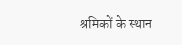श्रमिकों के स्थान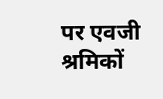पर एवजी श्रमिकों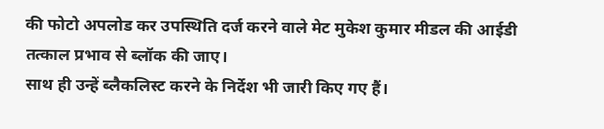की फोटो अपलोड कर उपस्थिति दर्ज करने वाले मेट मुकेश कुमार मीडल की आईडी तत्काल प्रभाव से ब्लॉक की जाए।
साथ ही उन्हें ब्लैकलिस्ट करने के निर्देश भी जारी किए गए हैं।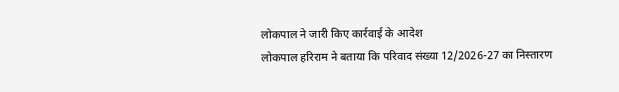लोकपाल ने जारी किए कार्रवाई के आदेश
लोकपाल हरिराम ने बताया कि परिवाद संख्या 12/2026-27 का निस्तारण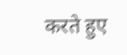करते हुए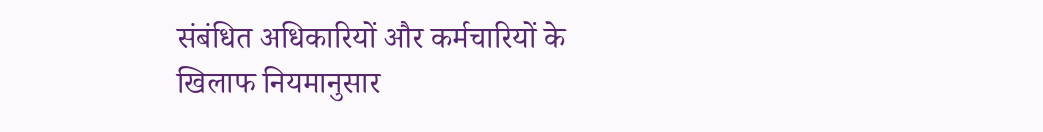संबंधित अधिकारियों और कर्मचारियों के खिलाफ नियमानुसार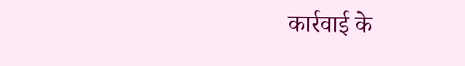कार्रवाई के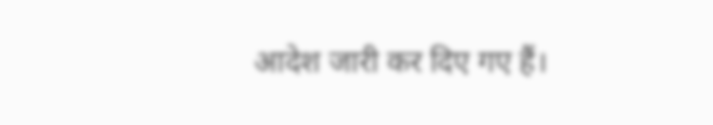आदेश जारी कर दिए गए हैं।